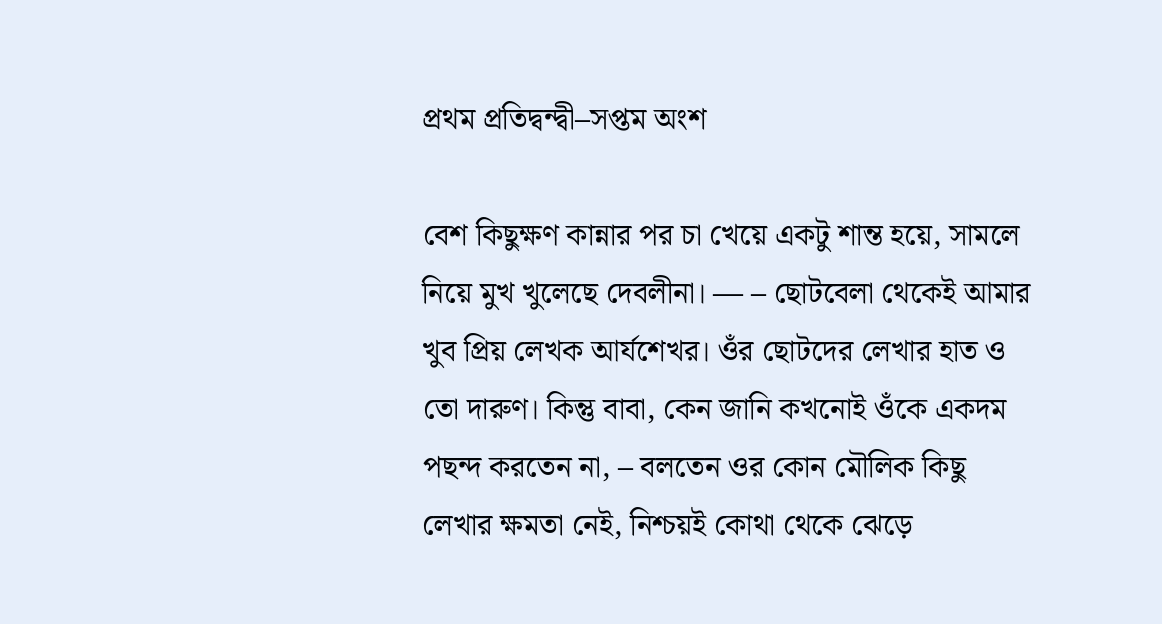প্রথম প্রতিদ্বন্দ্বী–সপ্তম অংশ

বেশ কিছুক্ষণ কান্নার পর চা খেয়ে একটু শান্ত হয়ে, সামলে নিয়ে মুখ খুলেছে দেবলীনা। — – ছোটবেলা থেকেই আমার খুব প্রিয় লেখক আর্যশেখর। ওঁর ছোটদের লেখার হাত ও তো দারুণ। কিন্তু বাবা, কেন জানি কখনোই ওঁকে একদম পছন্দ করতেন না, – বলতেন ওর কোন মৌলিক কিছু লেখার ক্ষমতা নেই, নিশ্চয়ই কোথা থেকে ঝেড়ে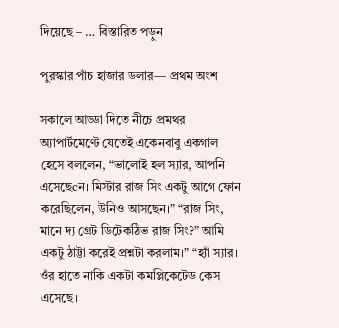দিয়েছে – … বিস্তারিত পড়ুন

পুরস্কার পাঁচ হাজার ডলার— প্রথম অংশ

সকালে আড্ডা দিতে নীচে প্রমথর অ্যাপার্টমেণ্টে যেতেই একেনবাবু একগাল হেসে বললেন, “ভালোই হল স্যার, আপনি এসেছেcন। মিস্টার রাজ সিং একটু আগে ফোন করেছিলেন, উনিও আসছেন।” “রাজ সিং, মানে দ্য গ্রেট ডিটেকঠিভ রাজ সিং?” আমি একটু ঠাট্টা করেই প্রশ্নটা করলাম।” “হ্যাঁ স্যার। ওঁর হাতে নাকি একটা কমপ্লিকেটেড কেস এসেছে।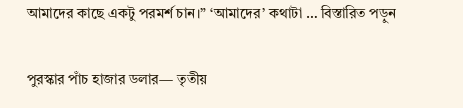আমাদের কাছে একটু পরমর্শ চান।” ‘আমাদের’ কথাটা … বিস্তারিত পড়ুন

পুরস্কার পাঁচ হাজার ডলার— তৃতীয়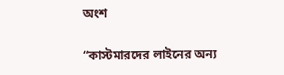অংশ

“কাস্টমারদের লাইনের অন্য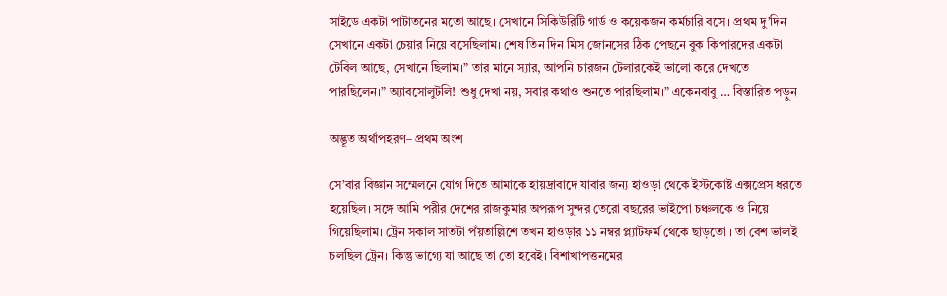সাইডে একটা পাটাতনের মতো আছে। সেখানে সিকিউরিটি গার্ড ও কয়েকজন কর্মচারি বসে। প্রথম দু’দিন সেখানে একটা চেয়ার নিয়ে বসেছিলাম। শেষ তিন দিন মিস জোনসের ঠিক পেছনে বুক কিপারদের একটা টেবিল আছে, সেখানে ছিলাম।” তার মানে স্যার, আপনি চারজন টেলারকেই ভালো করে দেখতে পারছিলেন।” অ্যাবসোলুটলি! শুধু দেখা নয়, সবার কথাও শুনতে পারছিলাম।” একেনবাবু … বিস্তারিত পড়ুন

অদ্ভূত অর্থাপহরণ– প্রথম অংশ

সে’বার বিজ্ঞান সম্মেলনে যোগ দিতে আমাকে হায়দ্রাবাদে যাবার জন্য হাওড়া থেকে ইস্টকোষ্ট এক্সপ্রেস ধরতে হয়েছিল। সঙ্গে আমি পরীর দেশের রাজকুমার অপরূপ সুন্দর তেরো বছরের ভাইপো চঞ্চলকে ও নিয়ে গিয়েছিলাম। ট্রেন সকাল সাতটা পঁয়তাল্লিশে তখন হাওড়ার ১১ নম্বর প্ল্যাটফর্ম থেকে ছাড়তো । তা বেশ ভালই চলছিল ট্রেন। কিন্তু ভাগ্যে যা আছে তা তো হবেই। বিশাখাপত্তনমের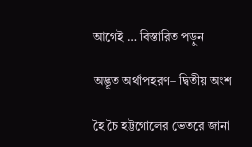আগেই … বিস্তারিত পড়ুন

অদ্ভূত অর্থাপহরণ– দ্বিতীয় অংশ

হৈ চৈ হট্টগোলের ভেতরে জানা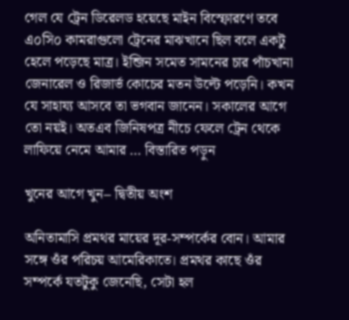গেল যে ট্রেন ডিরেলড হয়েছে মাইন বিস্ফোরণে তবে এ০সি০ কামরাগুলো ট্রেনের মাঝখানে ছিল বলে একটু হেলে পড়েছে মাত্র। ইন্জিন সমেত সামনের চার পাঁচখানা জেনারেল ও রিজার্ভ কোচের মতন উল্টে পড়েনি। কখন যে সাহায্য আসবে তা ভগবান জানেন। সকালের আগে তো নয়ই। অতএব জিনিষপত্র নীচে ফেলে ট্রেন থেকে লাফিয়ে নেমে আমার … বিস্তারিত পড়ুন

খুনের আগে খুন– দ্বিতীয় অংশ

অনিতামাসি প্রমথর মায়ের দূর-সম্পর্কের বোন। আমার সঙ্গে ওঁর পরিচয় আমেরিকাতে। প্রমথর কাছে ওঁর সম্পর্কে যতটুকু জেনেছি, সেটা হল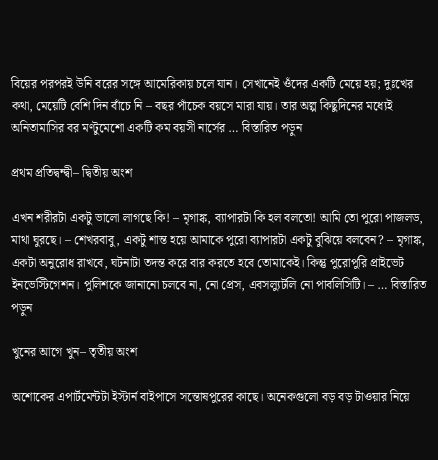বিয়ের পরপরই উনি বরের সঙ্গে আমেরিকায় চলে যান। সেখানেই ওঁদের একটি মেয়ে হয়; দুঃখের কথা, মেয়েটি বেশি দিন বাঁচে নি – বছর পাঁচেক বয়সে মারা যায়। তার অল্প কিছুদিনের মধ্যেই অনিতামাসির বর মণ্টুমেশো একটি কম বয়সী নার্সের … বিস্তারিত পড়ুন

প্রথম প্রতিদ্বন্দ্বী– দ্বিতীয় অংশ

এখন শরীরটা একটু ভালো লাগছে কি! – মৃগাঙ্ক, ব্যাপারটা কি হল বলতো! আমি তো পুরো পাজলড, মাথা ঘুরছে। – শেখরবাবু, একটু শান্ত হয়ে আমাকে পুরো ব্যাপারটা একটু বুঝিয়ে বলবেন? – মৃগাঙ্ক, একটা অনুরোধ রাখবে, ঘটনাটা তদন্ত করে বার করতে হবে তোমাকেই। কিন্তু পুরোপুরি প্রাইভেট ইনভেস্টিগেশন। পুলিশকে জানানো চলবে না, নো প্রেস, এবসল্যুটলি নো পাবলিসিটি। – … বিস্তারিত পড়ুন

খুনের আগে খুন– তৃতীয় অংশ

অশোকের এপার্টমেন্টটা ইস্টার্ন বাইপাসে সন্তোষপুরের কাছে। অনেকগুলো বড় বড় টাওয়ার নিয়ে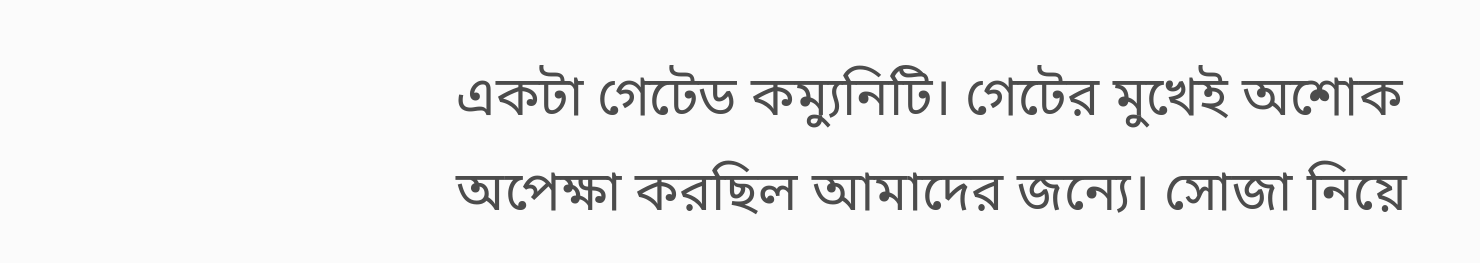একটা গেটেড কম্যুনিটি। গেটের মুখেই অশোক অপেক্ষা করছিল আমাদের জন্যে। সোজা নিয়ে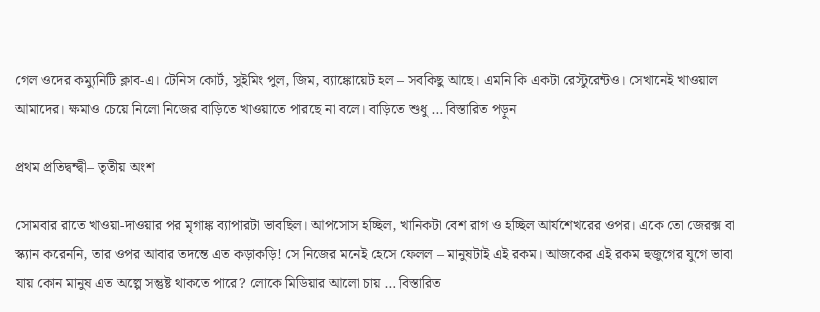গেল ওদের কম্যুনিটি ক্লাব-এ। টেনিস কোর্ট, সুইমিং পুল, জিম, ব্যাঙ্কোয়েট হল – সবকিছু আছে। এমনি কি একটা রেস্টুরেন্টও। সেখানেই খাওয়াল আমাদের। ক্ষমাও চেয়ে নিলো নিজের বাড়িতে খাওয়াতে পারছে না বলে। বাড়িতে শুধু … বিস্তারিত পড়ুন

প্রথম প্রতিদ্বন্দ্বী– তৃতীয় অংশ

সোমবার রাতে খাওয়া-দাওয়ার পর মৃগাঙ্ক ব্যাপারটা ভাবছিল। আপসোস হচ্ছিল, খানিকটা বেশ রাগ ও হচ্ছিল আর্যশেখরের ওপর। একে তো জেরক্স বা স্ক্যান করেননি, তার ওপর আবার তদন্তে এত কড়াকড়ি! সে নিজের মনেই হেসে ফেলল – মানুষটাই এই রকম। আজকের এই রকম হুজুগের যুগে ভাবা যায় কোন মানুষ এত অল্পে সন্তুষ্ট থাকতে পারে? লোকে মিডিয়ার আলো চায় … বিস্তারিত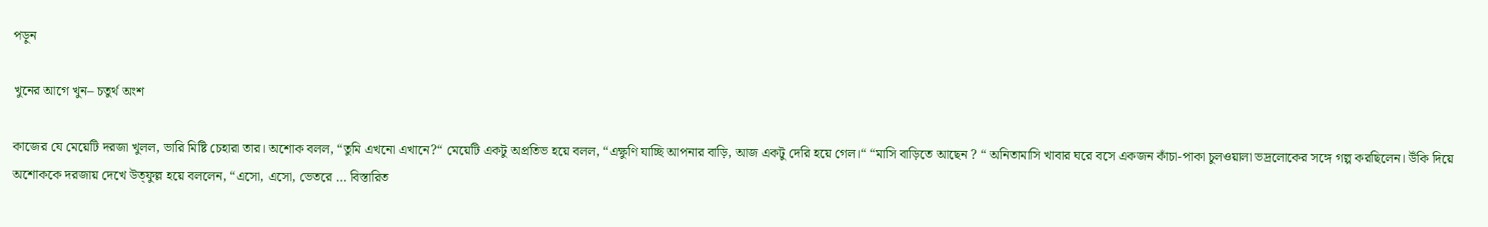পড়ুন

খুনের আগে খুন– চতুর্থ অংশ

কাজের যে মেয়েটি দরজা খুলল, ভারি মিষ্টি চেহারা তার। অশোক বলল, “তুমি এখনো এখানে?“ মেয়েটি একটু অপ্রতিভ হয়ে বলল, “এক্ষুণি যাচ্ছি আপনার বাড়ি, আজ একটু দেরি হয়ে গেল।“ “মাসি বাড়িতে আছেন ? “ অনিতামাসি খাবার ঘরে বসে একজন কাঁচা-পাকা চুলওয়ালা ভদ্রলোকের সঙ্গে গল্প করছিলেন। উঁকি দিয়ে অশোককে দরজায় দেখে উত্ফুল্ল হয়ে বললেন, “এসো, এসো, ভেতরে … বিস্তারিত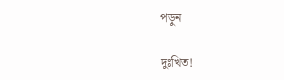পড়ুন

দুঃখিত!